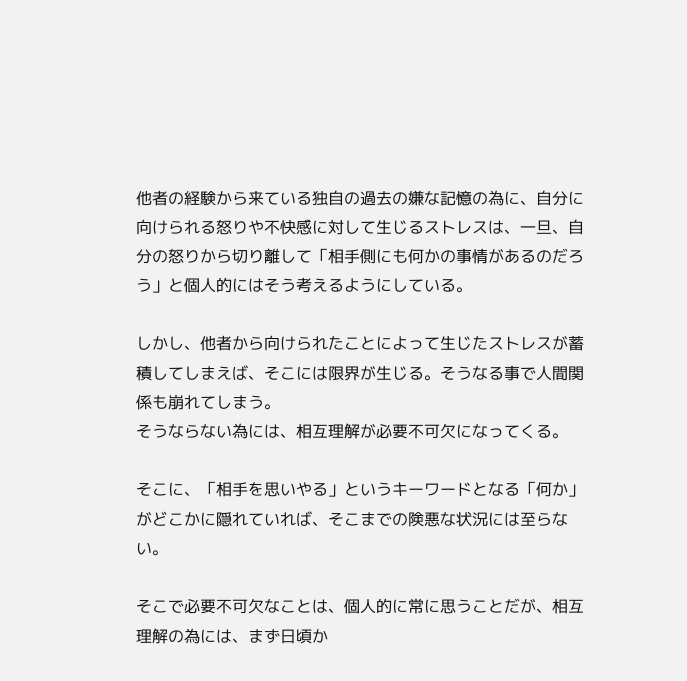他者の経験から来ている独自の過去の嫌な記憶の為に、自分に向けられる怒りや不快感に対して生じるストレスは、一旦、自分の怒りから切り離して「相手側にも何かの事情があるのだろう」と個人的にはそう考えるようにしている。

しかし、他者から向けられたことによって生じたストレスが蓄積してしまえば、そこには限界が生じる。そうなる事で人間関係も崩れてしまう。
そうならない為には、相互理解が必要不可欠になってくる。

そこに、「相手を思いやる」というキーワードとなる「何か」がどこかに隠れていれば、そこまでの険悪な状況には至らない。

そこで必要不可欠なことは、個人的に常に思うことだが、相互理解の為には、まず日頃か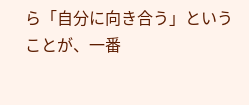ら「自分に向き合う」ということが、一番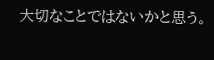大切なことではないかと思う。